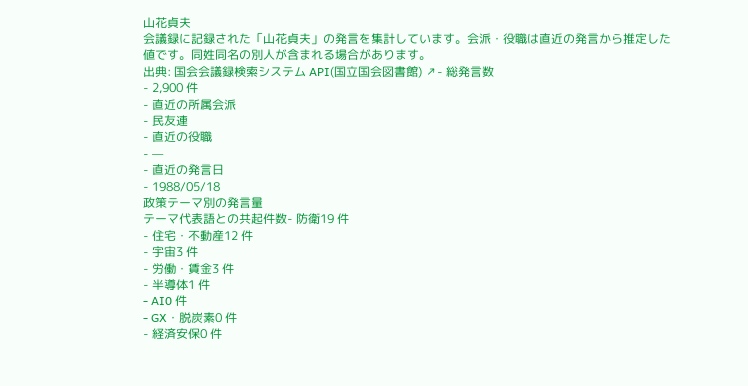山花貞夫
会議録に記録された「山花貞夫」の発言を集計しています。会派・役職は直近の発言から推定した値です。同姓同名の別人が含まれる場合があります。
出典: 国会会議録検索システム API(国立国会図書館) ↗- 総発言数
- 2,900 件
- 直近の所属会派
- 民友連
- 直近の役職
- —
- 直近の発言日
- 1988/05/18
政策テーマ別の発言量
テーマ代表語との共起件数- 防衛19 件
- 住宅・不動産12 件
- 宇宙3 件
- 労働・賃金3 件
- 半導体1 件
- AI0 件
- GX・脱炭素0 件
- 経済安保0 件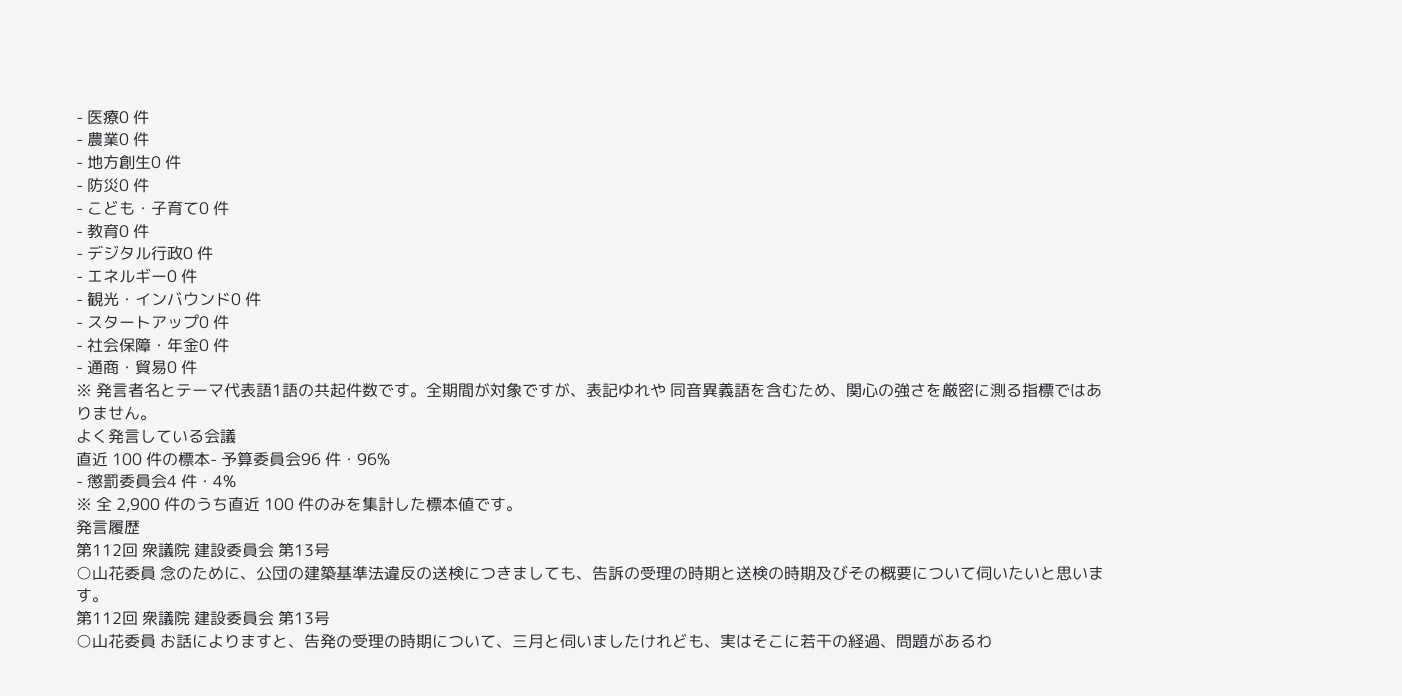- 医療0 件
- 農業0 件
- 地方創生0 件
- 防災0 件
- こども・子育て0 件
- 教育0 件
- デジタル行政0 件
- エネルギー0 件
- 観光・インバウンド0 件
- スタートアップ0 件
- 社会保障・年金0 件
- 通商・貿易0 件
※ 発言者名とテーマ代表語1語の共起件数です。全期間が対象ですが、表記ゆれや 同音異義語を含むため、関心の強さを厳密に測る指標ではありません。
よく発言している会議
直近 100 件の標本- 予算委員会96 件・96%
- 懲罰委員会4 件・4%
※ 全 2,900 件のうち直近 100 件のみを集計した標本値です。
発言履歴
第112回 衆議院 建設委員会 第13号
○山花委員 念のために、公団の建築基準法違反の送検につきましても、告訴の受理の時期と送検の時期及びその概要について伺いたいと思います。
第112回 衆議院 建設委員会 第13号
○山花委員 お話によりますと、告発の受理の時期について、三月と伺いましたけれども、実はそこに若干の経過、問題があるわ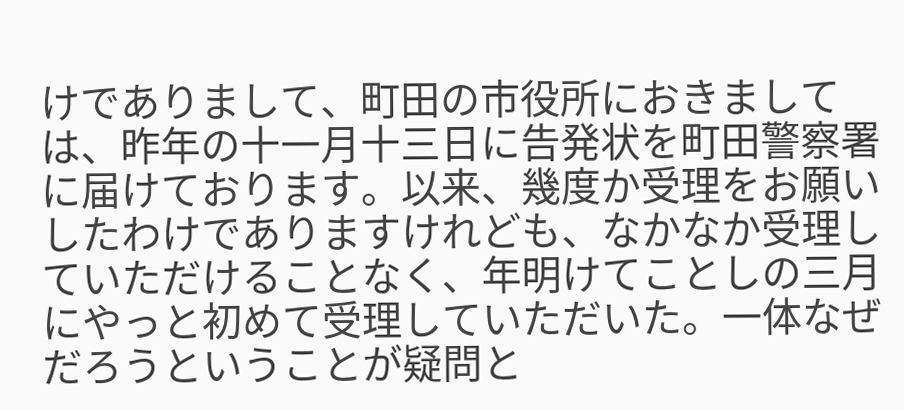けでありまして、町田の市役所におきましては、昨年の十一月十三日に告発状を町田警察署に届けております。以来、幾度か受理をお願いしたわけでありますけれども、なかなか受理していただけることなく、年明けてことしの三月にやっと初めて受理していただいた。一体なぜだろうということが疑問と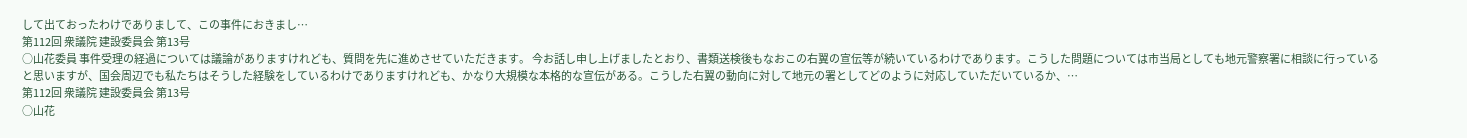して出ておったわけでありまして、この事件におきまし…
第112回 衆議院 建設委員会 第13号
○山花委員 事件受理の経過については議論がありますけれども、質問を先に進めさせていただきます。 今お話し申し上げましたとおり、書類送検後もなおこの右翼の宣伝等が続いているわけであります。こうした問題については市当局としても地元警察署に相談に行っていると思いますが、国会周辺でも私たちはそうした経験をしているわけでありますけれども、かなり大規模な本格的な宣伝がある。こうした右翼の動向に対して地元の署としてどのように対応していただいているか、…
第112回 衆議院 建設委員会 第13号
○山花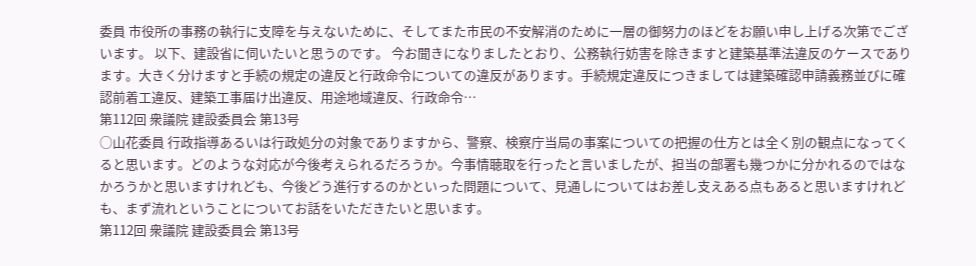委員 市役所の事務の執行に支障を与えないために、そしてまた市民の不安解消のために一層の御努力のほどをお願い申し上げる次第でございます。 以下、建設省に伺いたいと思うのです。 今お聞きになりましたとおり、公務執行妨害を除きますと建築基準法違反のケースであります。大きく分けますと手続の規定の違反と行政命令についての違反があります。手続規定違反につきましては建築確認申請義務並びに確認前着工違反、建築工事届け出違反、用途地域違反、行政命令…
第112回 衆議院 建設委員会 第13号
○山花委員 行政指導あるいは行政処分の対象でありますから、警察、検察庁当局の事案についての把握の仕方とは全く別の観点になってくると思います。どのような対応が今後考えられるだろうか。今事情聴取を行ったと言いましたが、担当の部署も幾つかに分かれるのではなかろうかと思いますけれども、今後どう進行するのかといった問題について、見通しについてはお差し支えある点もあると思いますけれども、まず流れということについてお話をいただきたいと思います。
第112回 衆議院 建設委員会 第13号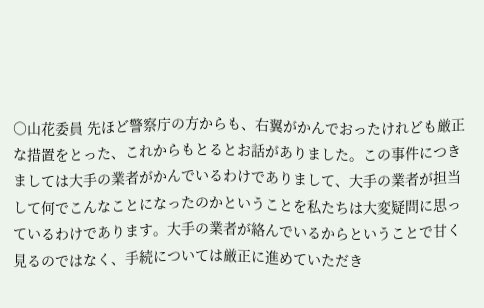○山花委員 先ほど警察庁の方からも、右翼がかんでおったけれども厳正な措置をとった、これからもとるとお話がありました。この事件につきましては大手の業者がかんでいるわけでありまして、大手の業者が担当して何でこんなことになったのかということを私たちは大変疑問に思っているわけであります。大手の業者が絡んでいるからということで甘く見るのではなく、手続については厳正に進めていただき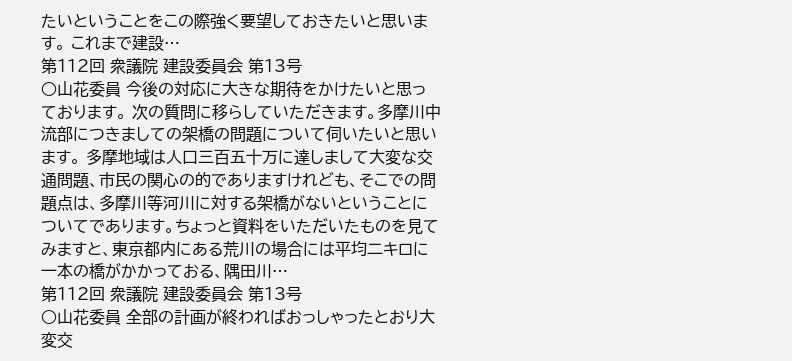たいということをこの際強く要望しておきたいと思います。 これまで建設…
第112回 衆議院 建設委員会 第13号
○山花委員 今後の対応に大きな期待をかけたいと思っております。 次の質問に移らしていただきます。多摩川中流部につきましての架橋の問題について伺いたいと思います。 多摩地域は人口三百五十万に達しまして大変な交通問題、市民の関心の的でありますけれども、そこでの問題点は、多摩川等河川に対する架橋がないということについてであります。ちょっと資料をいただいたものを見てみますと、東京都内にある荒川の場合には平均二キロに一本の橋がかかっておる、隅田川…
第112回 衆議院 建設委員会 第13号
○山花委員 全部の計画が終わればおっしゃったとおり大変交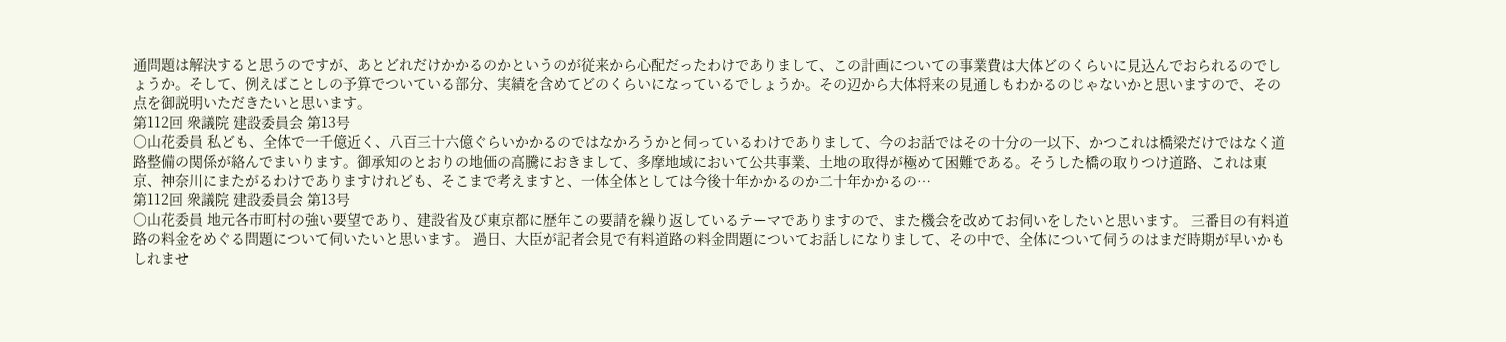通問題は解決すると思うのですが、あとどれだけかかるのかというのが従来から心配だったわけでありまして、この計画についての事業費は大体どのくらいに見込んでおられるのでしょうか。そして、例えばことしの予算でついている部分、実績を含めてどのくらいになっているでしょうか。その辺から大体将来の見通しもわかるのじゃないかと思いますので、その点を御説明いただきたいと思います。
第112回 衆議院 建設委員会 第13号
○山花委員 私ども、全体で一千億近く、八百三十六億ぐらいかかるのではなかろうかと伺っているわけでありまして、今のお話ではその十分の一以下、かつこれは橋梁だけではなく道路整備の関係が絡んでまいります。御承知のとおりの地価の高騰におきまして、多摩地域において公共事業、土地の取得が極めて困難である。そうした橋の取りつけ道路、これは東京、神奈川にまたがるわけでありますけれども、そこまで考えますと、一体全体としては今後十年かかるのか二十年かかるの…
第112回 衆議院 建設委員会 第13号
○山花委員 地元各市町村の強い要望であり、建設省及び東京都に歴年この要請を繰り返しているテーマでありますので、また機会を改めてお伺いをしたいと思います。 三番目の有料道路の料金をめぐる問題について伺いたいと思います。 過日、大臣が記者会見で有料道路の料金問題についてお話しになりまして、その中で、全体について伺うのはまだ時期が早いかもしれませ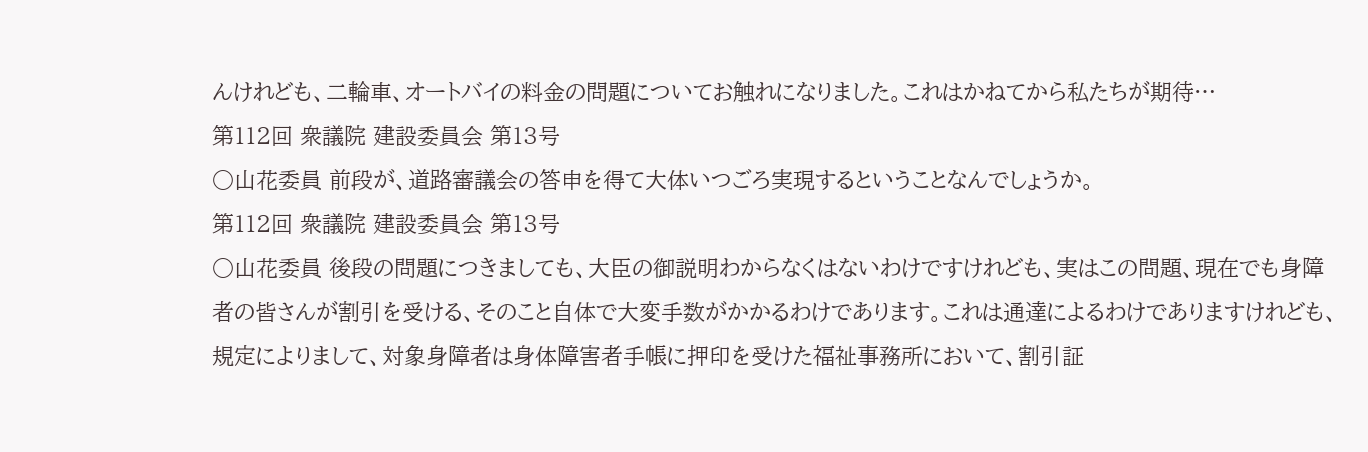んけれども、二輪車、オートバイの料金の問題についてお触れになりました。これはかねてから私たちが期待…
第112回 衆議院 建設委員会 第13号
○山花委員 前段が、道路審議会の答申を得て大体いつごろ実現するということなんでしょうか。
第112回 衆議院 建設委員会 第13号
○山花委員 後段の問題につきましても、大臣の御説明わからなくはないわけですけれども、実はこの問題、現在でも身障者の皆さんが割引を受ける、そのこと自体で大変手数がかかるわけであります。これは通達によるわけでありますけれども、規定によりまして、対象身障者は身体障害者手帳に押印を受けた福祉事務所において、割引証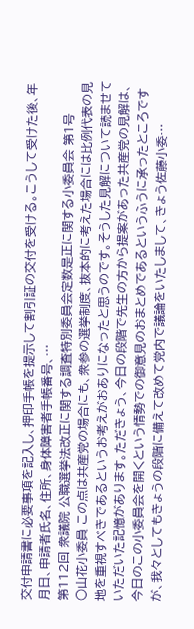交付申請書に必要事項を記入し、押印手帳を提示して割引証の交付を受ける。こうして受けた後、年月日、申請者氏名、住所、身体障害者手帳番号、…
第112回 衆議院 公職選挙法改正に関する調査特別委員会定数是正に関する小委員会 第1号
○山花小委員 この点は共産党の場合にも、衆参の選挙制度、抜本的に考えた場合には比例代表の見地を重視すべきであるというお考えがおありになったと思うのです。そうした見解について読ませていただいた記憶があります。ただきょう、今日の段階で先生の方から提案があった共産党の見解は、今日のこの小委員会を開くという情勢での御意見のおまとめであるというふうに承ったところですが、我々としてもきょうの段階に備えて改めて党内で議論をいたしまして、きょう佐藤小委…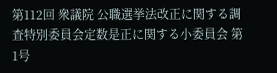第112回 衆議院 公職選挙法改正に関する調査特別委員会定数是正に関する小委員会 第1号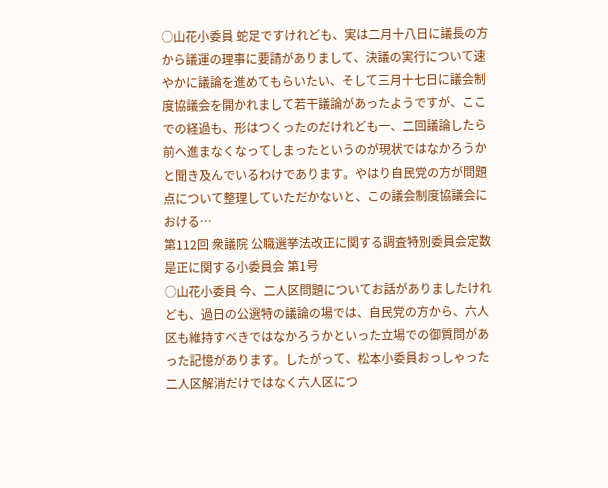○山花小委員 蛇足ですけれども、実は二月十八日に議長の方から議運の理事に要請がありまして、決議の実行について速やかに議論を進めてもらいたい、そして三月十七日に議会制度協議会を開かれまして若干議論があったようですが、ここでの経過も、形はつくったのだけれども一、二回議論したら前へ進まなくなってしまったというのが現状ではなかろうかと聞き及んでいるわけであります。やはり自民党の方が問題点について整理していただかないと、この議会制度協議会における…
第112回 衆議院 公職選挙法改正に関する調査特別委員会定数是正に関する小委員会 第1号
○山花小委員 今、二人区問題についてお話がありましたけれども、過日の公選特の議論の場では、自民党の方から、六人区も維持すべきではなかろうかといった立場での御質問があった記憶があります。したがって、松本小委員おっしゃった二人区解消だけではなく六人区につ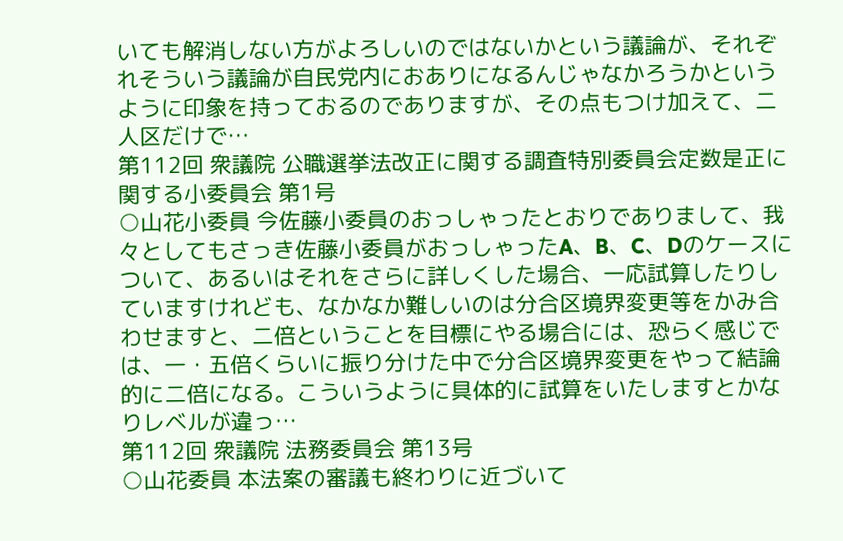いても解消しない方がよろしいのではないかという議論が、それぞれそういう議論が自民党内におありになるんじゃなかろうかというように印象を持っておるのでありますが、その点もつけ加えて、二人区だけで…
第112回 衆議院 公職選挙法改正に関する調査特別委員会定数是正に関する小委員会 第1号
○山花小委員 今佐藤小委員のおっしゃったとおりでありまして、我々としてもさっき佐藤小委員がおっしゃったA、B、C、Dのケースについて、あるいはそれをさらに詳しくした場合、一応試算したりしていますけれども、なかなか難しいのは分合区境界変更等をかみ合わせますと、二倍ということを目標にやる場合には、恐らく感じでは、一・五倍くらいに振り分けた中で分合区境界変更をやって結論的に二倍になる。こういうように具体的に試算をいたしますとかなりレベルが違っ…
第112回 衆議院 法務委員会 第13号
○山花委員 本法案の審議も終わりに近づいて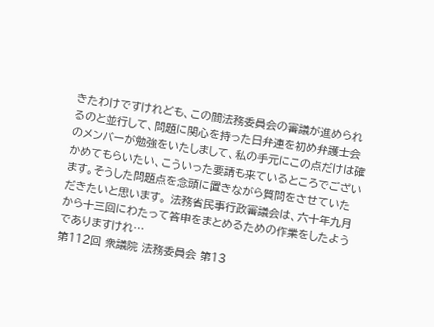きたわけですけれども、この間法務委員会の審議が進められるのと並行して、問題に関心を持った日弁連を初め弁護士会のメンバーが勉強をいたしまして、私の手元にこの点だけは確かめてもらいたい、こういった要請も来ているところでございます。そうした問題点を念頭に置きながら質問をさせていただきたいと思います。 法務省民事行政審議会は、六十年九月から十三回にわたって答申をまとめるための作業をしたようでありますけれ…
第112回 衆議院 法務委員会 第13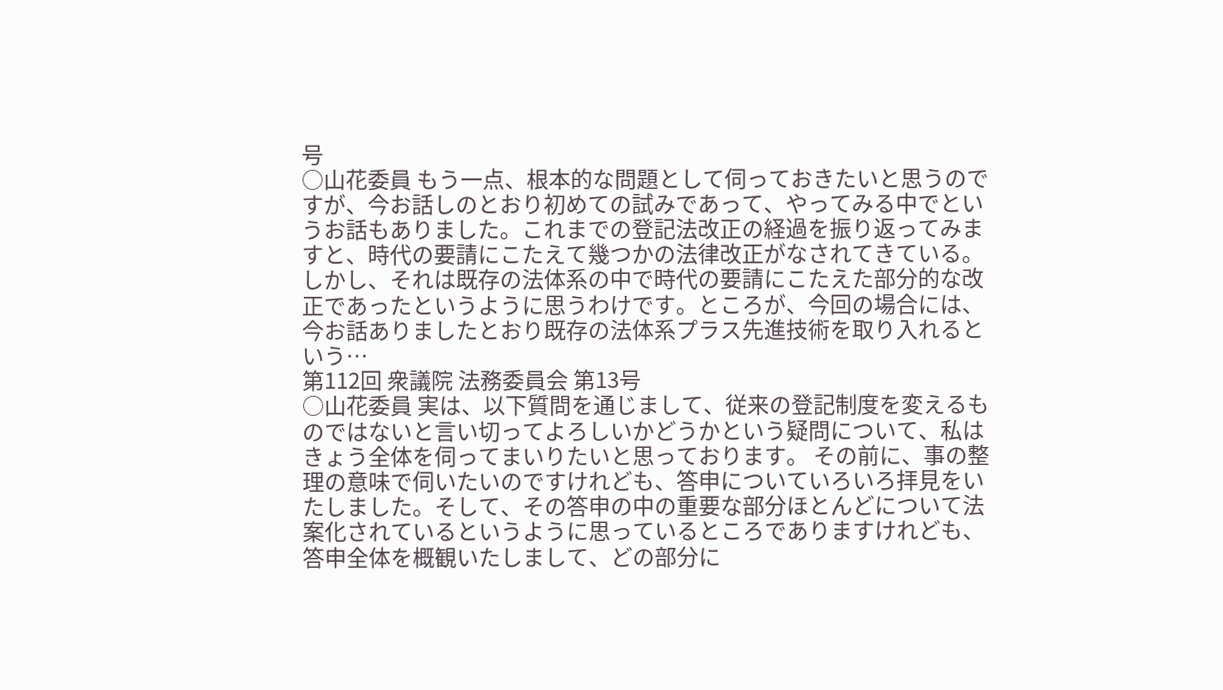号
○山花委員 もう一点、根本的な問題として伺っておきたいと思うのですが、今お話しのとおり初めての試みであって、やってみる中でというお話もありました。これまでの登記法改正の経過を振り返ってみますと、時代の要請にこたえて幾つかの法律改正がなされてきている。しかし、それは既存の法体系の中で時代の要請にこたえた部分的な改正であったというように思うわけです。ところが、今回の場合には、今お話ありましたとおり既存の法体系プラス先進技術を取り入れるという…
第112回 衆議院 法務委員会 第13号
○山花委員 実は、以下質問を通じまして、従来の登記制度を変えるものではないと言い切ってよろしいかどうかという疑問について、私はきょう全体を伺ってまいりたいと思っております。 その前に、事の整理の意味で伺いたいのですけれども、答申についていろいろ拝見をいたしました。そして、その答申の中の重要な部分ほとんどについて法案化されているというように思っているところでありますけれども、答申全体を概観いたしまして、どの部分に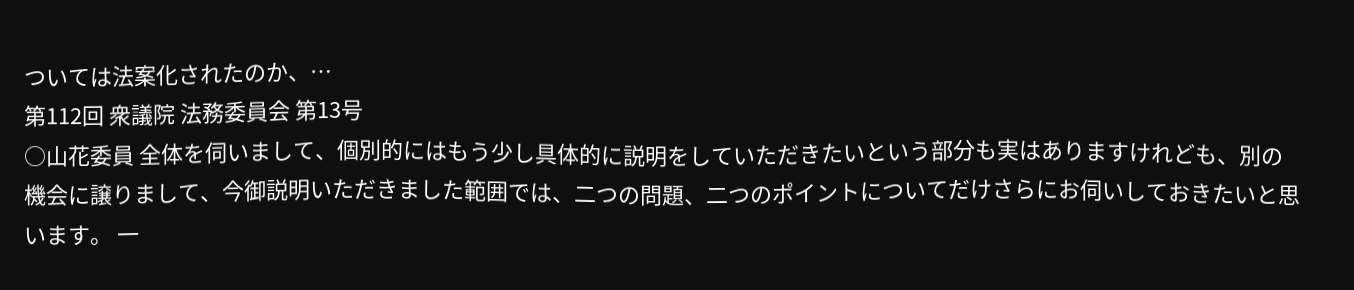ついては法案化されたのか、…
第112回 衆議院 法務委員会 第13号
○山花委員 全体を伺いまして、個別的にはもう少し具体的に説明をしていただきたいという部分も実はありますけれども、別の機会に譲りまして、今御説明いただきました範囲では、二つの問題、二つのポイントについてだけさらにお伺いしておきたいと思います。 一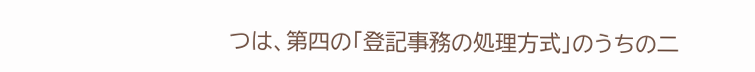つは、第四の「登記事務の処理方式」のうちの二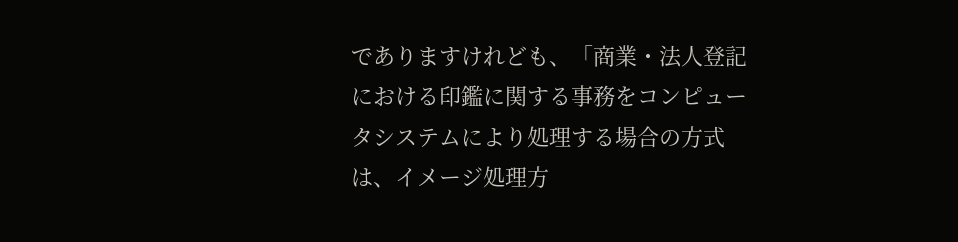でありますけれども、「商業・法人登記における印鑑に関する事務をコンピュータシステムにより処理する場合の方式は、イメージ処理方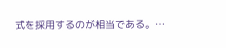式を採用するのが相当である。…